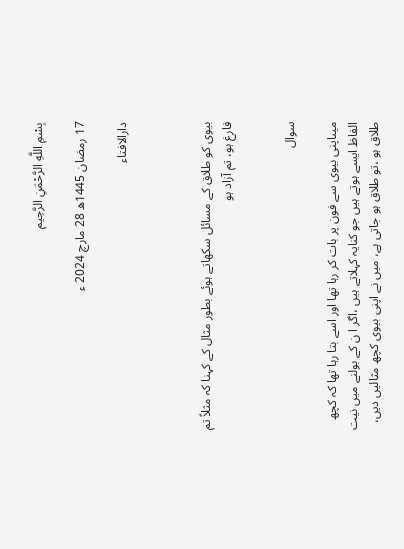بِسْمِ اللَّهِ الرَّحْمَنِ الرَّحِيم

17 رمضان 1445ھ 28 مارچ 2024 ء

دارالافتاء



بیوی کو طلاق کے مسائل سکھاتے ہوئے بطور مثال کے کہنا کہ مثلاً تم فارغ ہو، تم آزاد ہو


سوال

میںاپنی بیوی سے فون پر بات کر رہا تھا اور اسے بتا رہا تھا کہ کچھ الفاظ ایسے ہوتے ہیں جو کنایہ کہلاتے ہیں ،اگر ا ن کے بولنے میں نیت طلاق ہو ،تو طلاق ہو جاتی ہے، میں نے اپنی بیوی کچھ مثالیں دیں،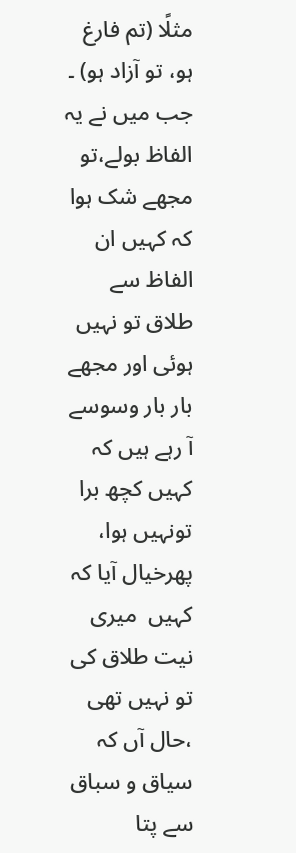مثلًا (تم فارغ ہو، تو آزاد ہو) ۔ جب میں نے یہ الفاظ بولے،تو مجھے شک ہوا کہ کہیں ان الفاظ سے طلاق تو نہیں ہوئی اور مجھے بار بار وسوسے آ رہے ہیں کہ کہیں کچھ برا تونہیں ہوا، پھرخیال آیا کہ کہیں  میری نیت طلاق کی تو نہیں تھی ،حال آں کہ سیاق و سباق سے پتا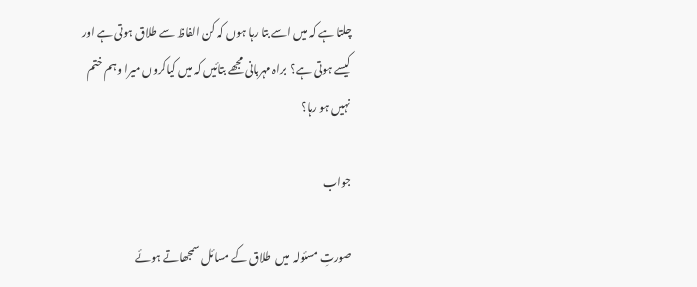چلتا ہے کہ میں اسے بتا رہا ہوں کہ کن الفاظ سے طلاق ہوتی ہے اور کیسے ہوتی ہے؟  براہ مہربانی مجھے بتائیں کہ میں کیاکروں میرا وہم ختم نہیں ہو رہا؟

جواب

صورتِ مسئولہ  میں  طلاق کے مسائل سمجھاتے ہوئے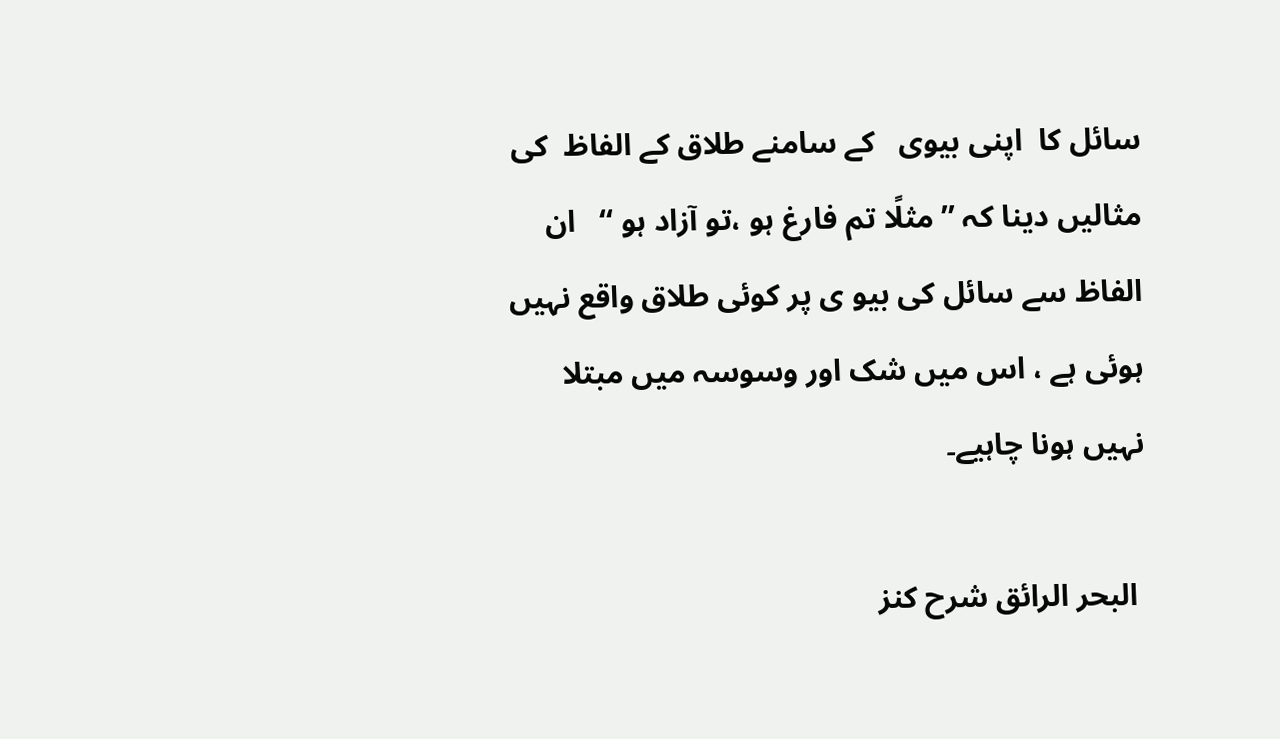سائل کا  اپنی بیوی   کے سامنے طلاق کے الفاظ  کی مثالیں دینا کہ ’’مثلًا تم فارغ ہو ،تو آزاد ہو ‘‘   ان الفاظ سے سائل کی بیو ی پر کوئی طلاق واقع نہیں ہوئی ہے ، اس میں شک اور وسوسہ میں مبتلا نہیں ہونا چاہیے۔

 البحر الرائق شرح كنز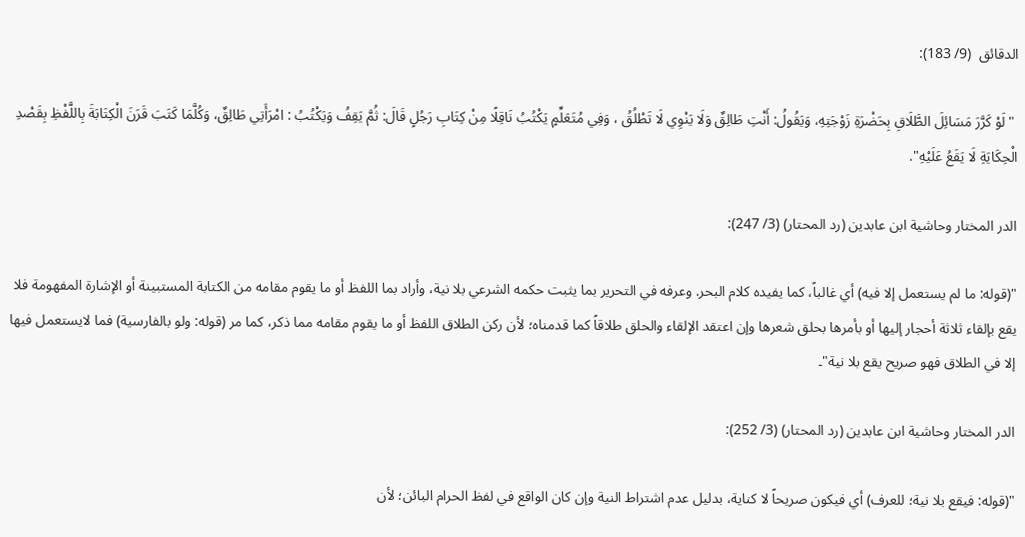الدقائق  (9/ 183):

 "لَوْ كَرَّرَ مَسَائِلَ الطَّلَاقِ بِحَضْرَةِ زَوْجَتِهِ، وَيَقُولُ: أَنْتِ طَالِقٌ وَلَا يَنْوِي لَا تَطْلُقُ ، وَفِي مُتَعَلِّمٍ يَكْتُبُ نَاقِلًا مِنْ كِتَابِ رَجُلٍ قَالَ: ثُمَّ يَقِفُ وَيَكْتُبُ : امْرَأَتِي طَالِقٌ، وَكُلَّمَا كَتَبَ قَرَنَ الْكِتَابَةَ بِاللَّفْظِ بِقَصْدِ الْحِكَايَةِ لَا يَقَعُ عَلَيْهِ".

الدر المختار وحاشية ابن عابدين (رد المحتار) (3/ 247):

"(قوله: ما لم يستعمل إلا فيه) أي غالباً، كما يفيده كلام البحر. وعرفه في التحرير بما يثبت حكمه الشرعي بلا نية، وأراد بما اللفظ أو ما يقوم مقامه من الكتابة المستبينة أو الإشارة المفهومة فلا يقع بإلقاء ثلاثة أحجار إليها أو بأمرها بحلق شعرها وإن اعتقد الإلقاء والحلق طلاقاً كما قدمناه؛ لأن ركن الطلاق اللفظ أو ما يقوم مقامه مما ذكر، كما مر (قوله: ولو بالفارسية) فما لايستعمل فيها إلا في الطلاق فهو صريح يقع بلا نية"۔

الدر المختار وحاشية ابن عابدين (رد المحتار) (3/ 252):

"(قوله: فيقع بلا نية؛ للعرف) أي فيكون صريحاً لا كناية، بدليل عدم اشتراط النية وإن كان الواقع في لفظ الحرام البائن؛ لأن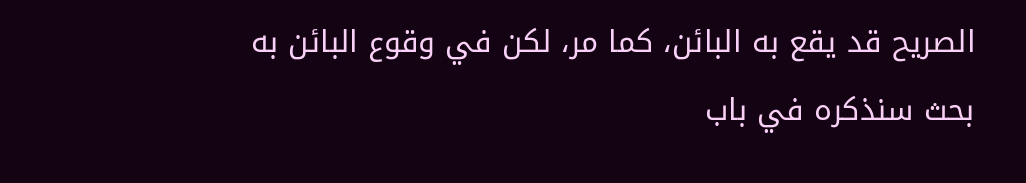الصريح قد يقع به البائن، كما مر، لكن في وقوع البائن به بحث سنذكره في باب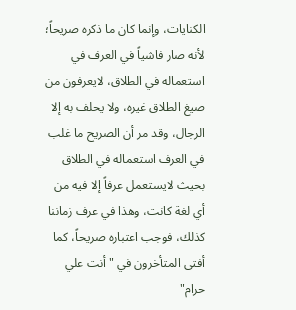الكنايات، وإنما كان ما ذكره صريحاً؛ لأنه صار فاشياً في العرف في استعماله في الطلاق، لايعرفون من صيغ الطلاق غيره، ولا يحلف به إلا الرجال، وقد مر أن الصريح ما غلب في العرف استعماله في الطلاق بحيث لايستعمل عرفاً إلا فيه من أي لغة كانت، وهذا في عرف زماننا كذلك، فوجب اعتباره صريحاً، كما أفتى المتأخرون في "أنت علي حرام"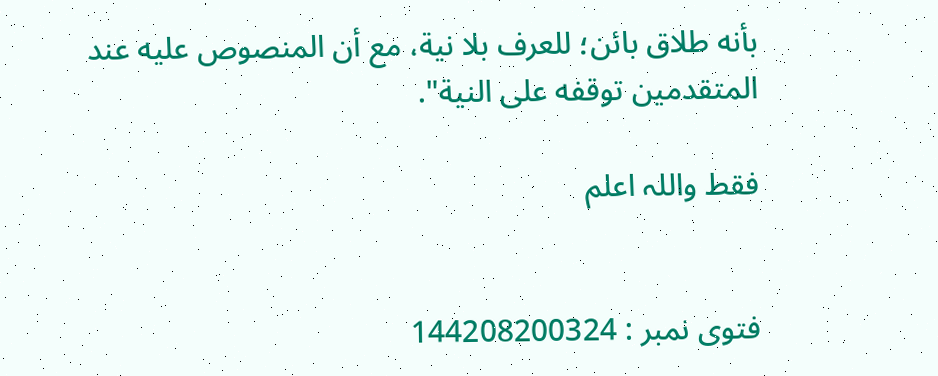بأنه طلاق بائن؛ للعرف بلا نية، مع أن المنصوص عليه عند المتقدمين توقفه على النية".

فقط واللہ اعلم


فتوی نمبر : 144208200324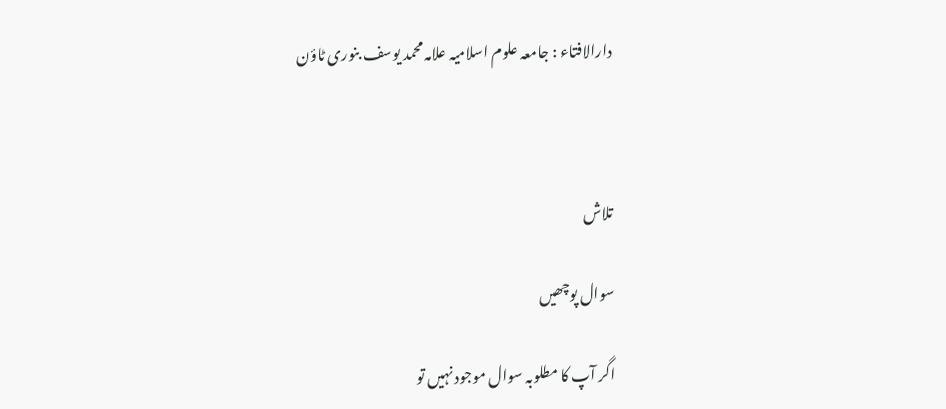دارالافتاء : جامعہ علوم اسلامیہ علامہ محمد یوسف بنوری ٹاؤن



تلاش

سوال پوچھیں

اگر آپ کا مطلوبہ سوال موجود نہیں تو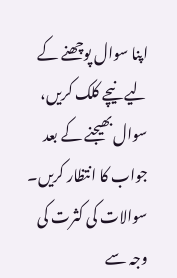اپنا سوال پوچھنے کے لیے نیچے کلک کریں، سوال بھیجنے کے بعد جواب کا انتظار کریں۔ سوالات کی کثرت کی وجہ سے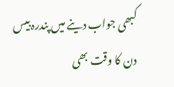کبھی جواب دینے میں پندرہ بیس دن کا وقت بھی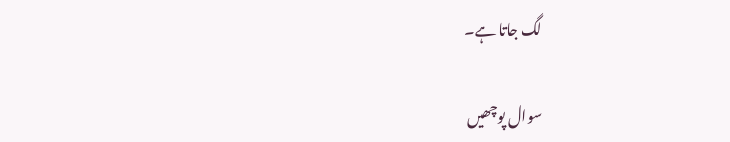لگ جاتا ہے۔

سوال پوچھیں